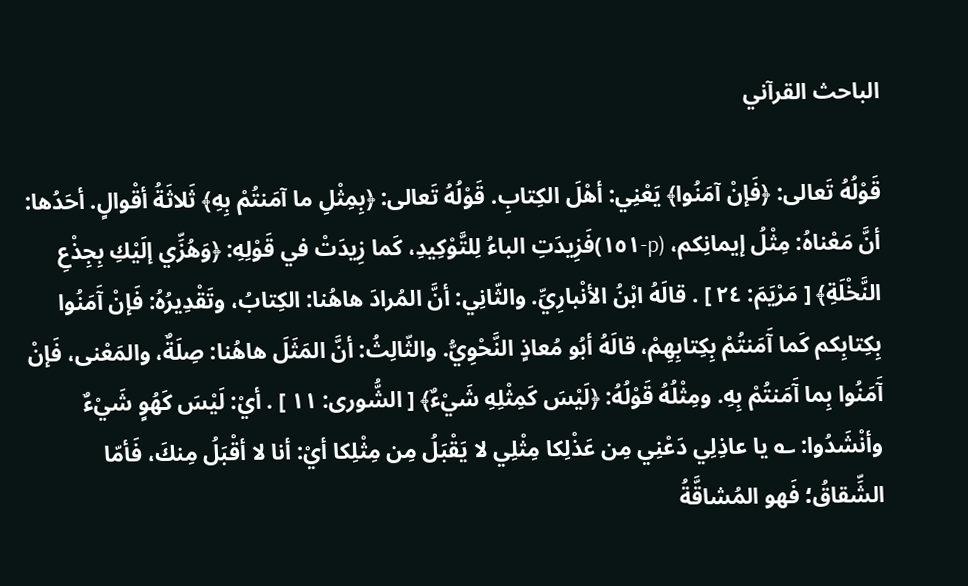الباحث القرآني

قَوْلُهُ تَعالى: ﴿فَإنْ آمَنُوا﴾ يَعْنِي: أهْلَ الكِتابِ. قَوْلُهُ تَعالى: ﴿بِمِثْلِ ما آمَنتُمْ بِهِ﴾ ثَلاثَةُ أقْوالٍ. أحَدُها: أنَّ مَعْناهُ: مِثْلُ إيمانِكم، (p-١٥١)فَزِيدَتِ الباءُ لِلتَّوْكِيدِ، كَما زِيدَتْ في قَوْلِهِ: ﴿وَهُزِّي إلَيْكِ بِجِذْعِ النَّخْلَةِ﴾ [ مَرْيَمَ: ٢٤ ] . قالَهُ ابْنُ الأنْبارِيِّ. والثّانِي: أنَّ المُرادَ هاهُنا: الكِتابُ، وتَقْدِيرُهُ: فَإنْ آَمَنُوا بِكِتابِكم كَما آَمَنتُمْ بِكِتابِهِمْ، قالَهُ أبُو مُعاذٍ النَّحْوِيُّ. والثّالِثُ: أنَّ المَثَلَ هاهُنا: صِلَةٌ، والمَعْنى، فَإنْ آَمَنُوا بِما آَمَنتُمْ بِهِ. ومِثْلُهُ قَوْلُهُ: ﴿لَيْسَ كَمِثْلِهِ شَيْءٌ﴾ [ الشُّورى: ١١ ] . أيْ: لَيْسَ كَهُوٍ شَيْءٌ وأنْشَدُوا: ؎ يا عاذِلِي دَعْنِي مِن عَذْلِكا مِثْلِي لا يَقْبَلُ مِن مِثْلِكا أيْ: أنا لا أقْبَلُ مِنكَ، فَأمّا الشِّقاقُ؛ فَهو المُشاقَّةُ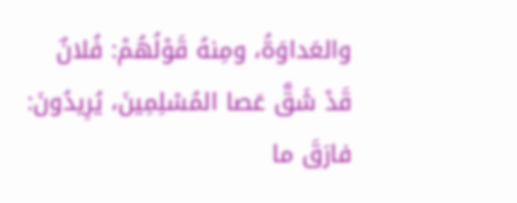والعَداوَةُ، ومِنهُ قَوْلُهُمْ: فُلانٌ قَدْ شَقَّ عَصا المُسْلِمِينَ، يُرِيدُونَ: فارَقَ ما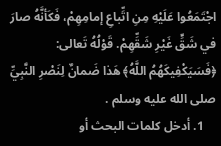اجْتَمَعُوا عَلَيْهِ مِنِ اتِّباعِ إمامِهِمْ، فَكَأنَّهُ صارَ في شَقٍّ غَيْرِ شَقِّهِمْ. قَوْلُهُ تَعالى: ﴿فَسَيَكْفِيكَهُمُ اللَّهُ﴾ هَذا ضَمانٌ لِنَصْرِ النَّبِيِّ صلى الله عليه وسلم .
    1. أدخل كلمات البحث أو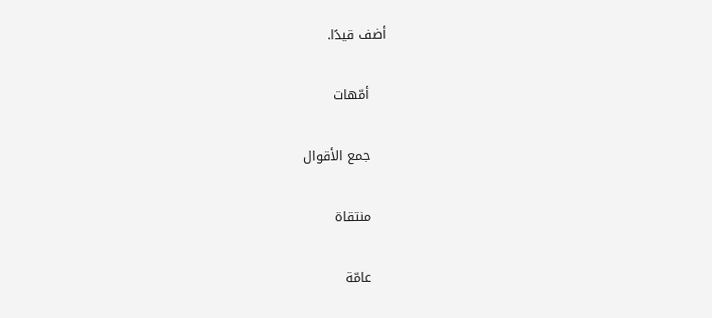أضف قيدًا.

    أمّهات

    جمع الأقوال

    منتقاة

    عامّة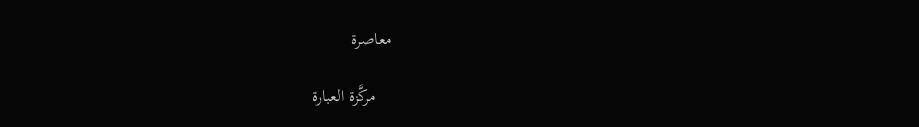معاصرة

    مركَّزة العبارة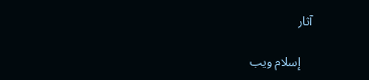آثار

    إسلام ويب